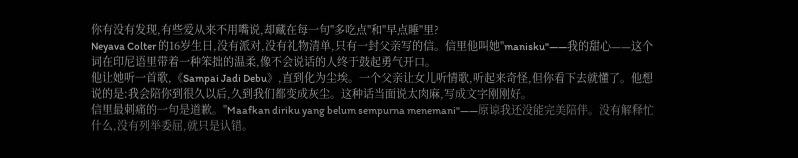你有没有发现,有些爱从来不用嘴说,却藏在每一句"多吃点"和"早点睡"里?
Neyava Colter 的16岁生日,没有派对,没有礼物清单,只有一封父亲写的信。信里他叫她"manisku"——我的甜心——这个词在印尼语里带着一种笨拙的温柔,像不会说话的人终于鼓起勇气开口。
他让她听一首歌,《Sampai Jadi Debu》,直到化为尘埃。一个父亲让女儿听情歌,听起来奇怪,但你看下去就懂了。他想说的是:我会陪你到很久以后,久到我们都变成灰尘。这种话当面说太肉麻,写成文字刚刚好。
信里最刺痛的一句是道歉。"Maafkan diriku yang belum sempurna menemani"——原谅我还没能完美陪伴。没有解释忙什么,没有列举委屈,就只是认错。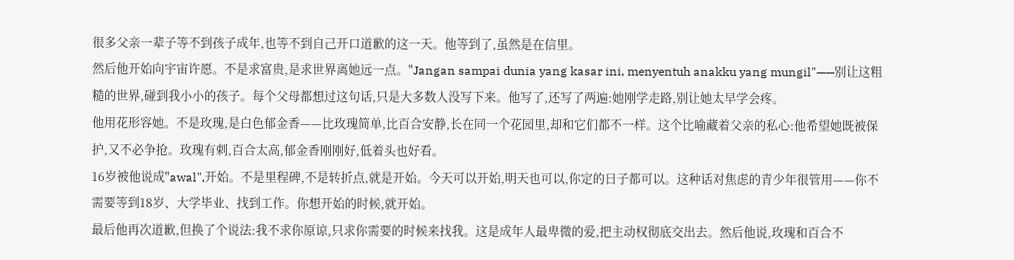很多父亲一辈子等不到孩子成年,也等不到自己开口道歉的这一天。他等到了,虽然是在信里。
然后他开始向宇宙许愿。不是求富贵,是求世界离她远一点。"Jangan sampai dunia yang kasar ini, menyentuh anakku yang mungil"——别让这粗糙的世界,碰到我小小的孩子。每个父母都想过这句话,只是大多数人没写下来。他写了,还写了两遍:她刚学走路,别让她太早学会疼。
他用花形容她。不是玫瑰,是白色郁金香——比玫瑰简单,比百合安静,长在同一个花园里,却和它们都不一样。这个比喻藏着父亲的私心:他希望她既被保护,又不必争抢。玫瑰有刺,百合太高,郁金香刚刚好,低着头也好看。
16岁被他说成"awal",开始。不是里程碑,不是转折点,就是开始。今天可以开始,明天也可以,你定的日子都可以。这种话对焦虑的青少年很管用——你不需要等到18岁、大学毕业、找到工作。你想开始的时候,就开始。
最后他再次道歉,但换了个说法:我不求你原谅,只求你需要的时候来找我。这是成年人最卑微的爱,把主动权彻底交出去。然后他说,玫瑰和百合不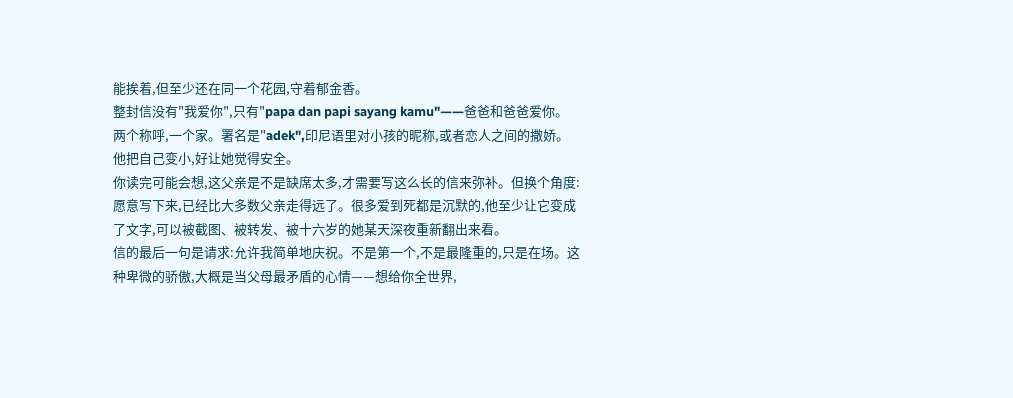能挨着,但至少还在同一个花园,守着郁金香。
整封信没有"我爱你",只有"papa dan papi sayang kamu"——爸爸和爸爸爱你。两个称呼,一个家。署名是"adek",印尼语里对小孩的昵称,或者恋人之间的撒娇。他把自己变小,好让她觉得安全。
你读完可能会想,这父亲是不是缺席太多,才需要写这么长的信来弥补。但换个角度:愿意写下来,已经比大多数父亲走得远了。很多爱到死都是沉默的,他至少让它变成了文字,可以被截图、被转发、被十六岁的她某天深夜重新翻出来看。
信的最后一句是请求:允许我简单地庆祝。不是第一个,不是最隆重的,只是在场。这种卑微的骄傲,大概是当父母最矛盾的心情——想给你全世界,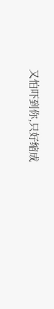又怕吓到你,只好缩成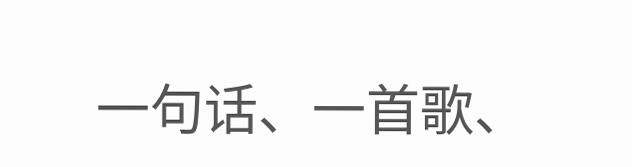一句话、一首歌、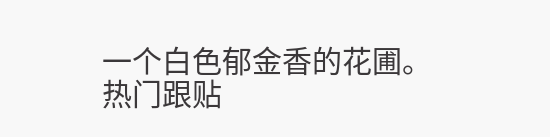一个白色郁金香的花圃。
热门跟贴